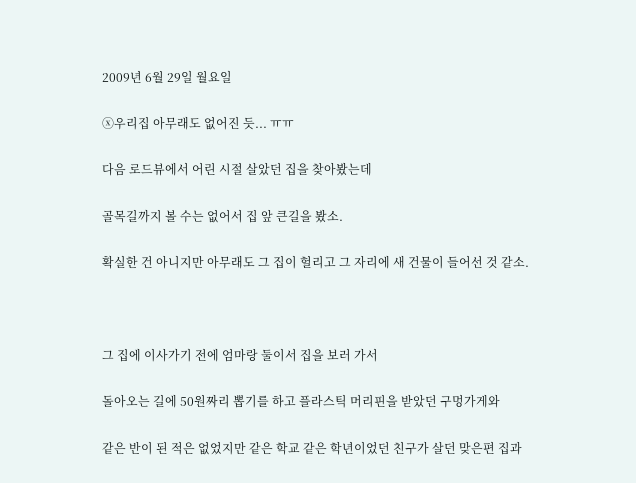2009년 6월 29일 월요일

ⓧ우리집 아무래도 없어진 듯... ㅠㅠ

다음 로드뷰에서 어린 시절 살았던 집을 찾아봤는데

골목길까지 볼 수는 없어서 집 앞 큰길을 봤소.

확실한 건 아니지만 아무래도 그 집이 헐리고 그 자리에 새 건물이 들어선 것 같소.



그 집에 이사가기 전에 엄마랑 둘이서 집을 보러 가서

돌아오는 길에 50원짜리 뽑기를 하고 플라스틱 머리핀을 받았던 구멍가게와

같은 반이 된 적은 없었지만 같은 학교 같은 학년이었던 친구가 살던 맞은편 집과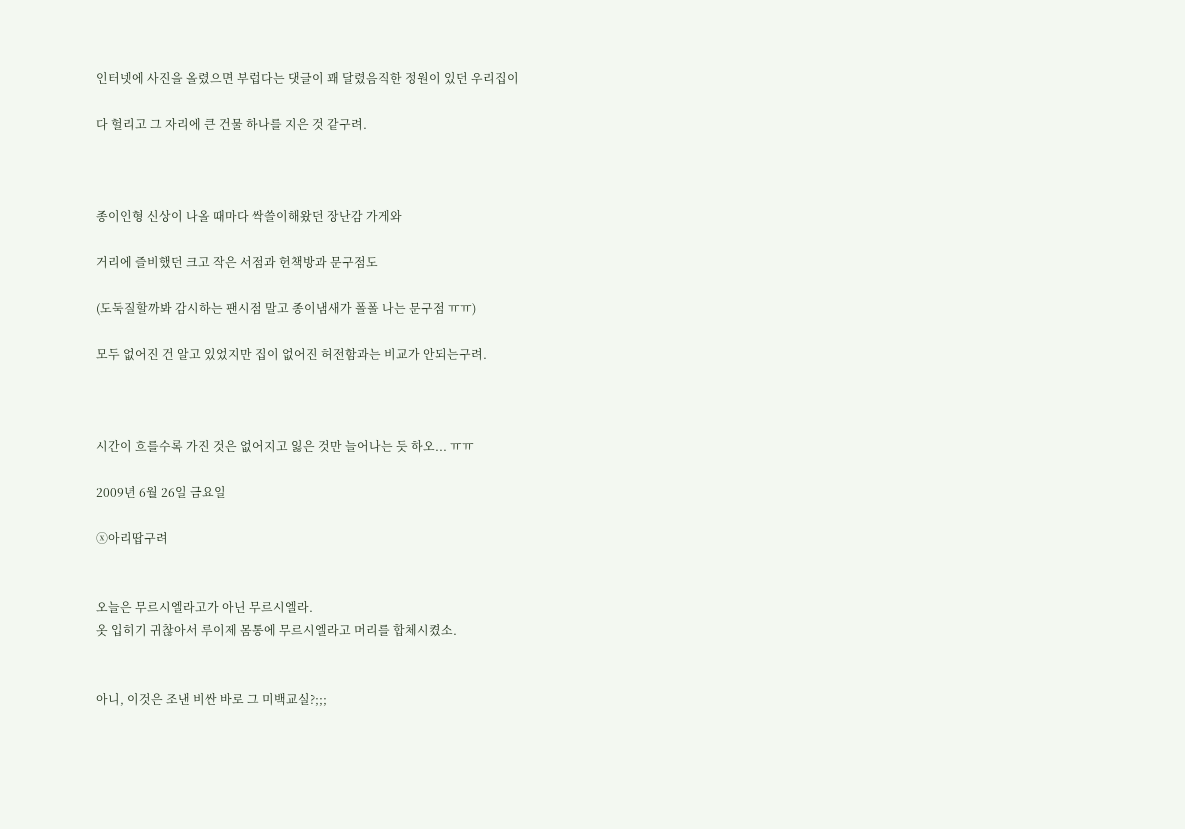인터넷에 사진을 올렸으면 부럽다는 댓글이 꽤 달렸음직한 정원이 있던 우리집이

다 헐리고 그 자리에 큰 건물 하나를 지은 것 같구려.



종이인형 신상이 나올 때마다 싹쓸이해왔던 장난감 가게와

거리에 즐비했던 크고 작은 서점과 헌책방과 문구점도

(도둑질할까봐 감시하는 팬시점 말고 종이냄새가 폴폴 나는 문구점 ㅠㅠ)

모두 없어진 건 알고 있었지만 집이 없어진 허전함과는 비교가 안되는구려.



시간이 흐를수록 가진 것은 없어지고 잃은 것만 늘어나는 듯 하오... ㅠㅠ

2009년 6월 26일 금요일

ⓧ아리땁구려


오늘은 무르시엘라고가 아닌 무르시엘라.
옷 입히기 귀찮아서 루이제 몸통에 무르시엘라고 머리를 합체시켰소.


아니, 이것은 조낸 비싼 바로 그 미백교실?;;;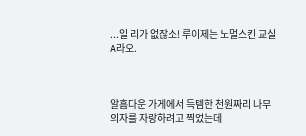...일 리가 없잖소! 루이제는 노멀스킨 교실A라오.



알흠다운 가게에서 득템한 천원짜리 나무의자를 자랑하려고 찍었는데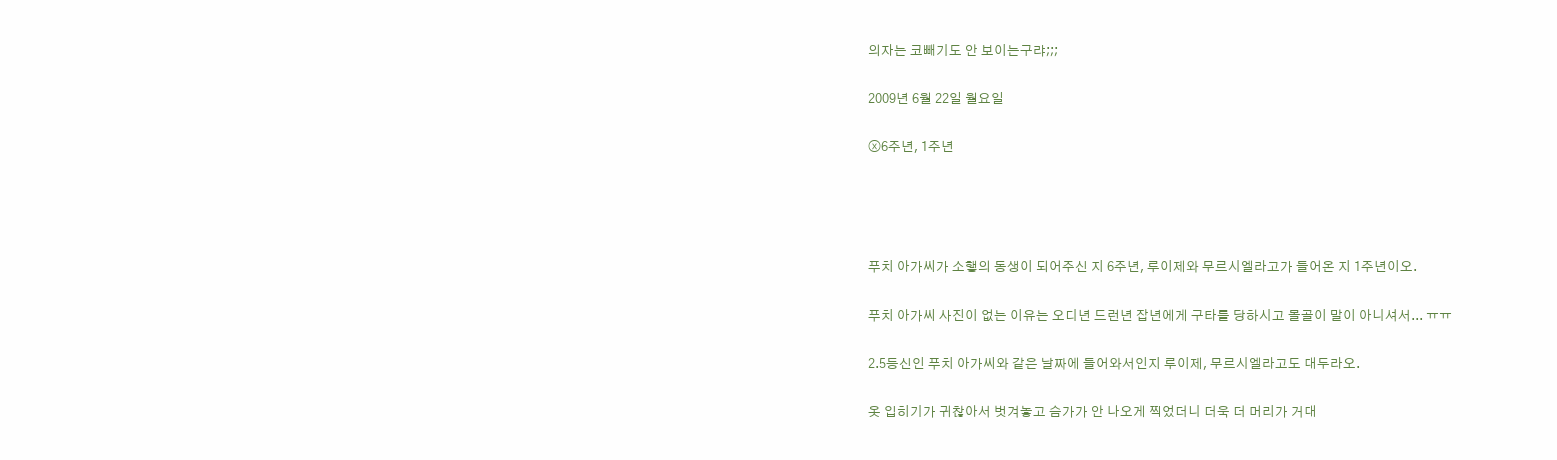의자는 코빼기도 안 보이는구랴;;;

2009년 6월 22일 월요일

ⓧ6주년, 1주년




푸치 아가씨가 소햏의 동생이 되어주신 지 6주년, 루이제와 무르시엘라고가 들어온 지 1주년이오.

푸치 아가씨 사진이 없는 이유는 오디년 드런년 잡년에게 구타를 당하시고 몰골이 말이 아니셔서... ㅠㅠ

2.5등신인 푸치 아가씨와 같은 날짜에 들어와서인지 루이제, 무르시엘라고도 대두라오.

옷 입히기가 귀찮아서 벗겨놓고 슴가가 안 나오게 찍었더니 더욱 더 머리가 거대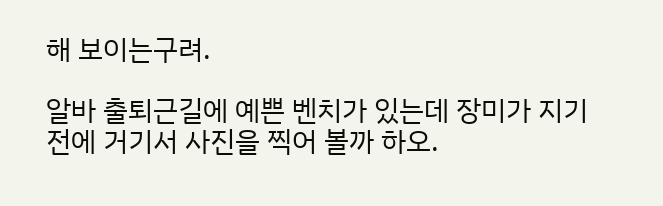해 보이는구려.

알바 출퇴근길에 예쁜 벤치가 있는데 장미가 지기 전에 거기서 사진을 찍어 볼까 하오.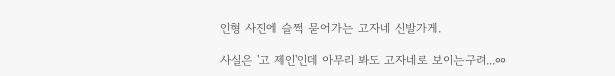인형 사진에 슬쩍 묻어가는 고자네 신발가게.

사실은 '고 제인'인데 아무리 봐도 고자네로 보이는구려...ㆀ